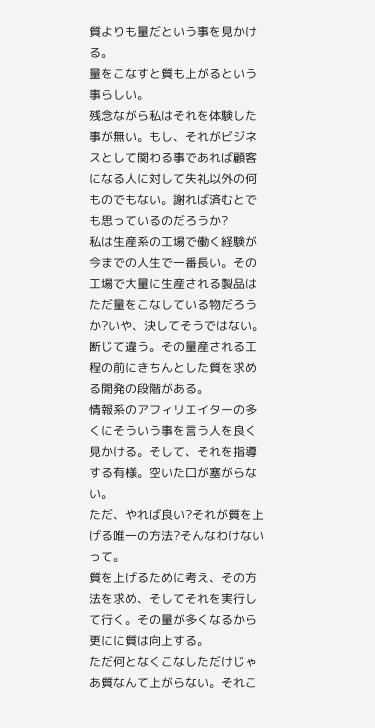質よりも量だという事を見かける。
量をこなすと質も上がるという事らしい。
残念ながら私はそれを体験した事が無い。もし、それがビジネスとして関わる事であれば顧客になる人に対して失礼以外の何ものでもない。謝れば済むとでも思っているのだろうか?
私は生産系の工場で働く経験が今までの人生で一番長い。その工場で大量に生産される製品はただ量をこなしている物だろうか?いや、決してそうではない。断じて違う。その量産される工程の前にきちんとした質を求める開発の段階がある。
情報系のアフィリエイターの多くにそういう事を言う人を良く見かける。そして、それを指導する有様。空いた口が塞がらない。
ただ、やれば良い?それが質を上げる唯一の方法?そんなわけないって。
質を上げるために考え、その方法を求め、そしてそれを実行して行く。その量が多くなるから更にに質は向上する。
ただ何となくこなしただけじゃあ質なんて上がらない。それこ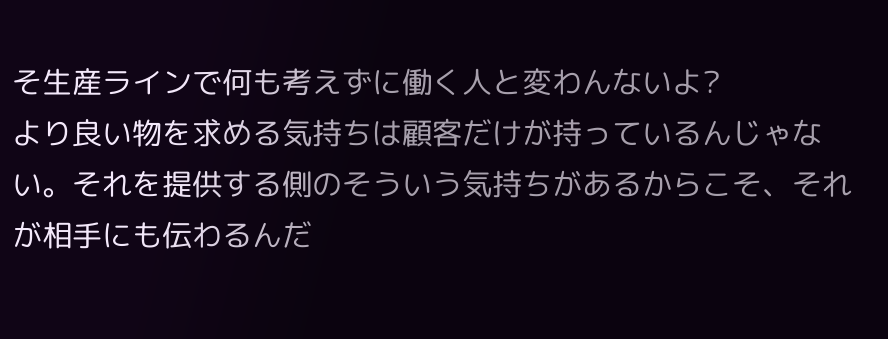そ生産ラインで何も考えずに働く人と変わんないよ?
より良い物を求める気持ちは顧客だけが持っているんじゃない。それを提供する側のそういう気持ちがあるからこそ、それが相手にも伝わるんだ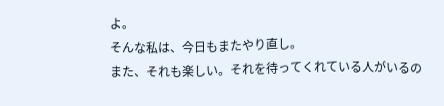よ。
そんな私は、今日もまたやり直し。
また、それも楽しい。それを待ってくれている人がいるの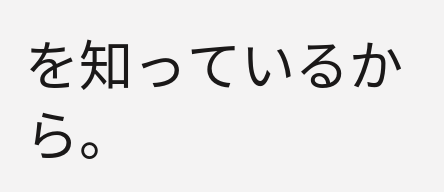を知っているから。